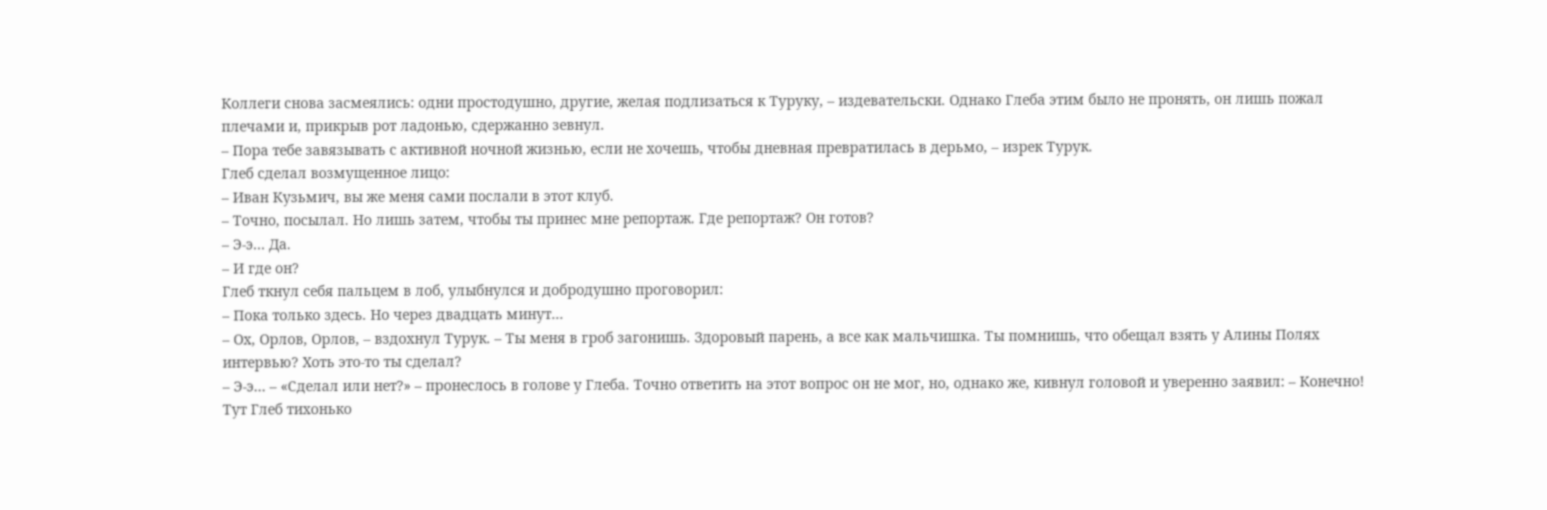Коллеги снова засмеялись: одни простодушно, другие, желая подлизаться к Туруку, – издевательски. Однако Глеба этим было не пронять, он лишь пожал плечами и, прикрыв рот ладонью, сдержанно зевнул.
– Пора тебе завязывать с активной ночной жизнью, если не хочешь, чтобы дневная превратилась в дерьмо, – изрек Турук.
Глеб сделал возмущенное лицо:
– Иван Кузьмич, вы же меня сами послали в этот клуб.
– Точно, посылал. Но лишь затем, чтобы ты принес мне репортаж. Где репортаж? Он готов?
– Э-э… Да.
– И где он?
Глеб ткнул себя пальцем в лоб, улыбнулся и добродушно проговорил:
– Пока только здесь. Но через двадцать минут…
– Ох, Орлов, Орлов, – вздохнул Турук. – Ты меня в гроб загонишь. Здоровый парень, а все как мальчишка. Ты помнишь, что обещал взять у Алины Полях интервью? Хоть это-то ты сделал?
– Э-э… – «Сделал или нет?» – пронеслось в голове у Глеба. Точно ответить на этот вопрос он не мог, но, однако же, кивнул головой и уверенно заявил: – Конечно!
Тут Глеб тихонько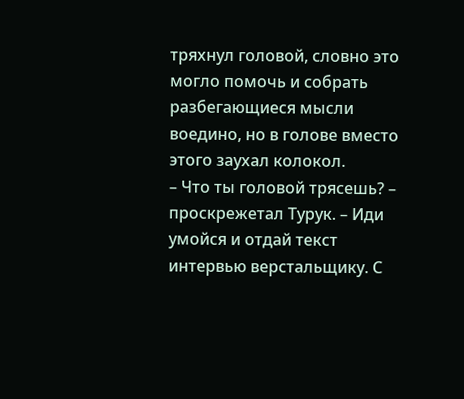тряхнул головой, словно это могло помочь и собрать разбегающиеся мысли воедино, но в голове вместо этого заухал колокол.
– Что ты головой трясешь? – проскрежетал Турук. – Иди умойся и отдай текст интервью верстальщику. С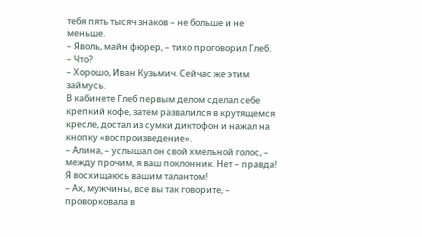тебя пять тысяч знаков – не больше и не меньше.
– Яволь, майн фюрер, – тихо проговорил Глеб.
– Что?
– Хорошо, Иван Кузьмич. Сейчас же этим займусь.
В кабинете Глеб первым делом сделал себе крепкий кофе, затем развалился в крутящемся кресле, достал из сумки диктофон и нажал на кнопку «воспроизведение».
– Алина, – услышал он свой хмельной голос, – между прочим, я ваш поклонник. Нет – правда! Я восхищаюсь вашим талантом!
– Ах, мужчины, все вы так говорите, – проворковала в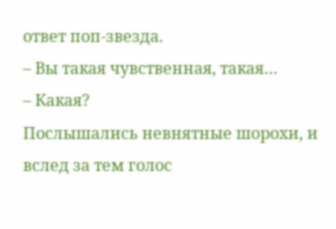ответ поп-звезда.
– Вы такая чувственная, такая…
– Какая?
Послышались невнятные шорохи, и вслед за тем голос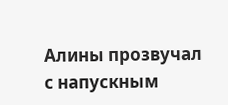Алины прозвучал с напускным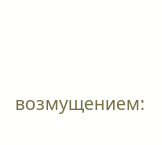возмущением: